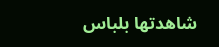شاهدتها بلباس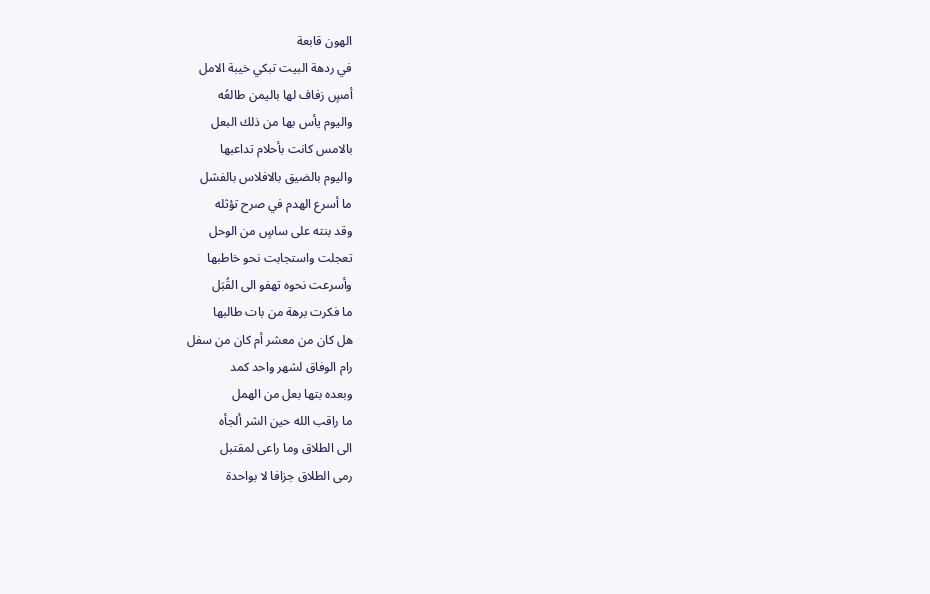الهون قابعة
في ردهة البيت تبكي خيبة الامل
أمسٍ زفاف لها باليمن طالعُه
واليوم يأس بها من ذلك البعل
بالامس كانت بأحلام تداعبها
واليوم بالضيق بالافلاس بالفشل
ما أسرع الهدم في صرح تؤثله
وقد بنته على ساسٍ من الوحل
تعجلت واستجابت نحو خاطبها
وأسرعت نحوه تهفو الى القُبَل
ما فكرت برهة من بات طالبها
هل كان من معشر أم كان من سفل
رام الوفاق لشهر واحد كمد
وبعده بتها بعل من الهمل
ما راقب الله حين الشر ألجأه
الى الطلاق وما راعى لمقتبل
رمى الطلاق جزافا لا بواحدة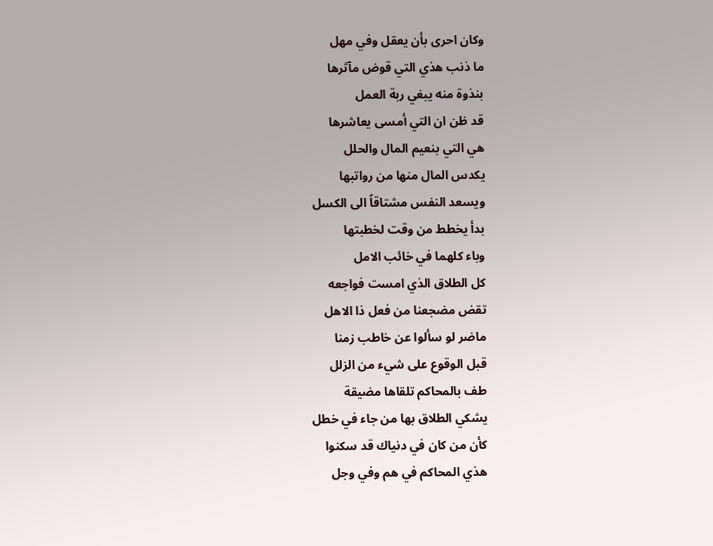وكان احرى بأن يعقل وفي مهل
ما ذنب هذي التي قوض مآثرها
بنذوة منه يبغي ربة العمل
قد ظن ان التي أمسى يعاشرها
هي التي بنعيم المال والحلل
يكدس المال منها من رواتبها
ويسعد النفس مشتاقاً الى الكسل
بدأ يخطط من وقت لخطبتها
وباء كلهما في خائب الامل
كل الطلاق الذي امست فواجعه
تقض مضجعنا من فعل ذا الاهل
ماضر لو سألوا عن خاطب زمنا
قبل الوقوع على شيء من الزلل
طف بالمحاكم تلقاها مضيقة
يشكي الطلاق بها من جاء في خطل
كأن من كان في دنياك قد سكنوا
هذي المحاكم في هم وفي وجل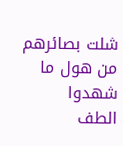شلت بصائرهم من هول ما شهدوا
الطف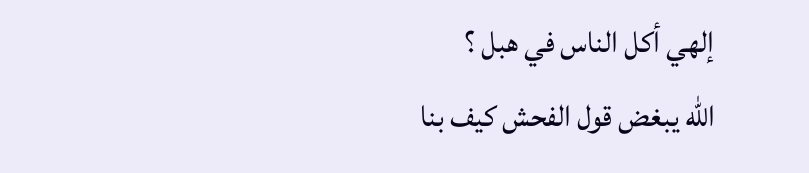إلهي أكل الناس في هبل ؟
الله يبغض قول الفحش كيف بنا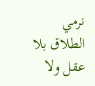نرمي الطلاق بلا عقل ولا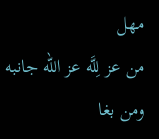مهل
من عز لِلَّه عز الله جانبه
ومن بغا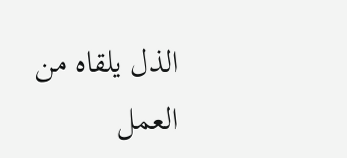الذل يلقاه من العمل